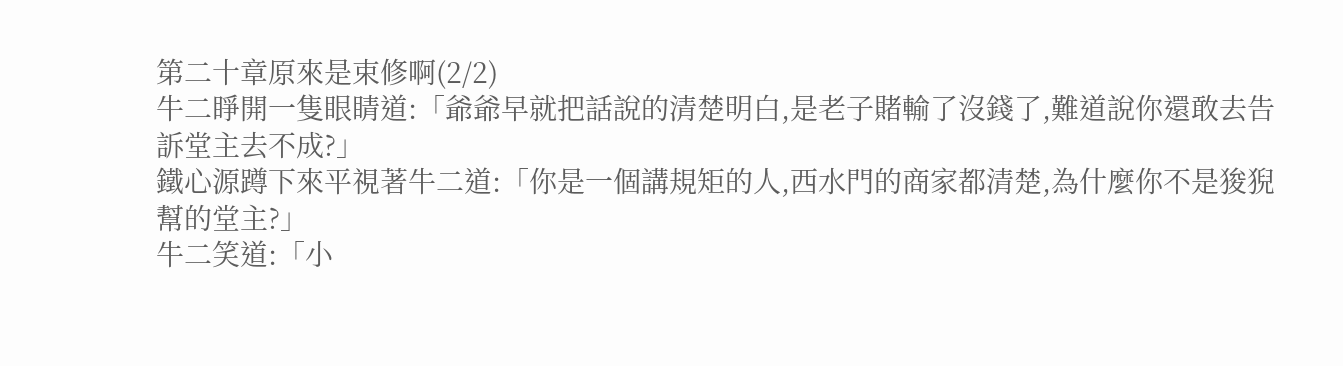第二十章原來是束修啊(2/2)
牛二睜開一隻眼睛道:「爺爺早就把話說的清楚明白,是老子賭輸了沒錢了,難道說你還敢去告訴堂主去不成?」
鐵心源蹲下來平視著牛二道:「你是一個講規矩的人,西水門的商家都清楚,為什麼你不是狻猊幫的堂主?」
牛二笑道:「小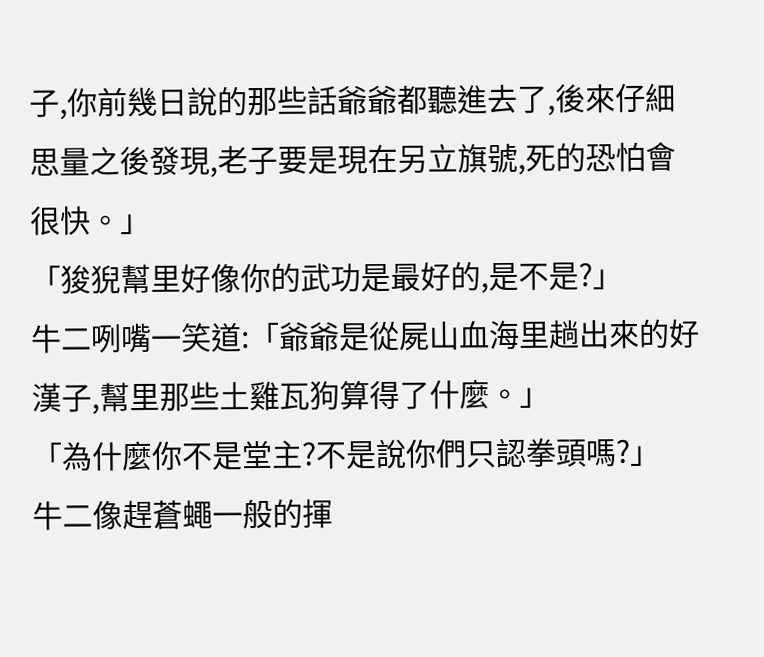子,你前幾日說的那些話爺爺都聽進去了,後來仔細思量之後發現,老子要是現在另立旗號,死的恐怕會很快。」
「狻猊幫里好像你的武功是最好的,是不是?」
牛二咧嘴一笑道:「爺爺是從屍山血海里趟出來的好漢子,幫里那些土雞瓦狗算得了什麼。」
「為什麼你不是堂主?不是說你們只認拳頭嗎?」
牛二像趕蒼蠅一般的揮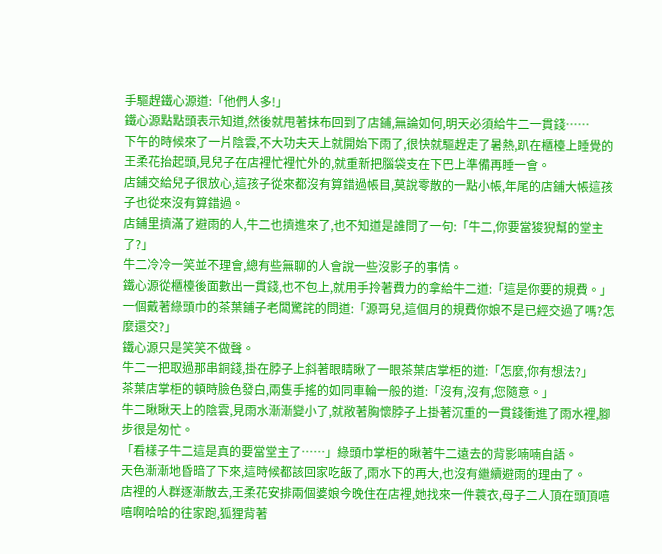手驅趕鐵心源道:「他們人多!」
鐵心源點點頭表示知道,然後就甩著抹布回到了店鋪,無論如何,明天必須給牛二一貫錢……
下午的時候來了一片陰雲,不大功夫天上就開始下雨了,很快就驅趕走了暑熱,趴在櫃檯上睡覺的王柔花抬起頭,見兒子在店裡忙裡忙外的,就重新把腦袋支在下巴上準備再睡一會。
店鋪交給兒子很放心,這孩子從來都沒有算錯過帳目,莫說零散的一點小帳,年尾的店鋪大帳這孩子也從來沒有算錯過。
店鋪里擠滿了避雨的人,牛二也擠進來了,也不知道是誰問了一句:「牛二,你要當狻猊幫的堂主了?」
牛二冷冷一笑並不理會,總有些無聊的人會說一些沒影子的事情。
鐵心源從櫃檯後面數出一貫錢,也不包上,就用手拎著費力的拿給牛二道:「這是你要的規費。」
一個戴著綠頭巾的茶葉鋪子老闆驚詫的問道:「源哥兒,這個月的規費你娘不是已經交過了嗎?怎麼還交?」
鐵心源只是笑笑不做聲。
牛二一把取過那串銅錢,掛在脖子上斜著眼睛瞅了一眼茶葉店掌柜的道:「怎麼,你有想法?」
茶葉店掌柜的頓時臉色發白,兩隻手搖的如同車輪一般的道:「沒有,沒有,您隨意。」
牛二瞅瞅天上的陰雲,見雨水漸漸變小了,就敞著胸懷脖子上掛著沉重的一貫錢衝進了雨水裡,腳步很是匆忙。
「看樣子牛二這是真的要當堂主了……」綠頭巾掌柜的瞅著牛二遠去的背影喃喃自語。
天色漸漸地昏暗了下來,這時候都該回家吃飯了,雨水下的再大,也沒有繼續避雨的理由了。
店裡的人群逐漸散去,王柔花安排兩個婆娘今晚住在店裡,她找來一件蓑衣,母子二人頂在頭頂嘻嘻啊哈哈的往家跑,狐狸背著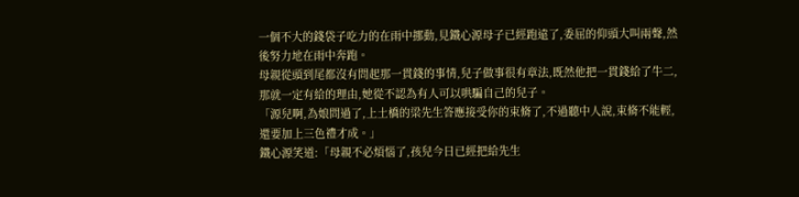一個不大的錢袋子吃力的在雨中挪動,見鐵心源母子已經跑遠了,委屈的仰頭大叫兩聲,然後努力地在雨中奔跑。
母親從頭到尾都沒有問起那一貫錢的事情,兒子做事很有章法,既然他把一貫錢給了牛二,那就一定有給的理由,她從不認為有人可以哄騙自己的兒子。
「源兒啊,為娘問過了,上土橋的梁先生答應接受你的束脩了,不過聽中人說,束脩不能輕,還要加上三色禮才成。」
鐵心源笑道:「母親不必煩惱了,孩兒今日已經把給先生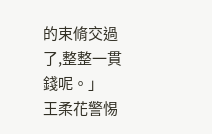的束脩交過了,整整一貫錢呢。」
王柔花警惕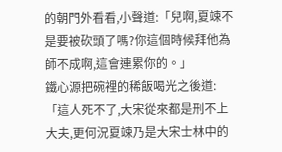的朝門外看看,小聲道:「兒啊,夏竦不是要被砍頭了嗎?你這個時候拜他為師不成啊,這會連累你的。」
鐵心源把碗裡的稀飯喝光之後道:「這人死不了,大宋從來都是刑不上大夫,更何況夏竦乃是大宋士林中的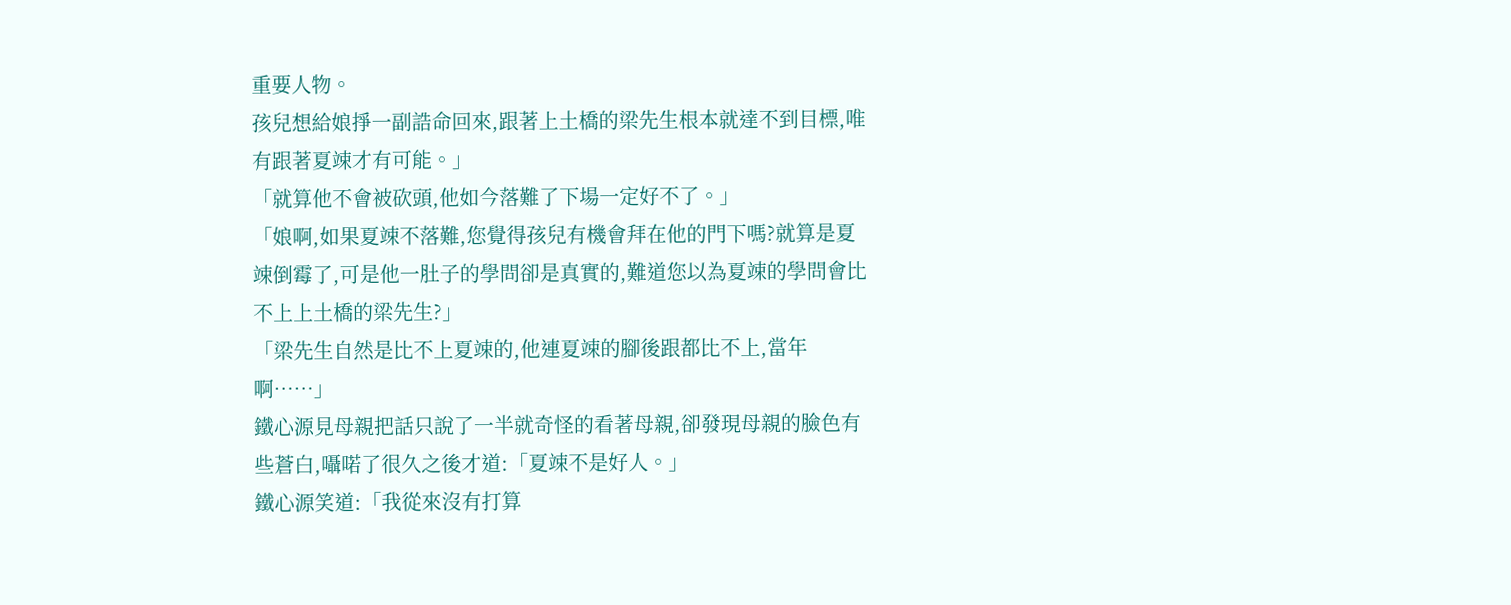重要人物。
孩兒想給娘掙一副誥命回來,跟著上土橋的梁先生根本就達不到目標,唯有跟著夏竦才有可能。」
「就算他不會被砍頭,他如今落難了下場一定好不了。」
「娘啊,如果夏竦不落難,您覺得孩兒有機會拜在他的門下嗎?就算是夏竦倒霉了,可是他一肚子的學問卻是真實的,難道您以為夏竦的學問會比不上上土橋的梁先生?」
「梁先生自然是比不上夏竦的,他連夏竦的腳後跟都比不上,當年啊……」
鐵心源見母親把話只說了一半就奇怪的看著母親,卻發現母親的臉色有些蒼白,囁喏了很久之後才道:「夏竦不是好人。」
鐵心源笑道:「我從來沒有打算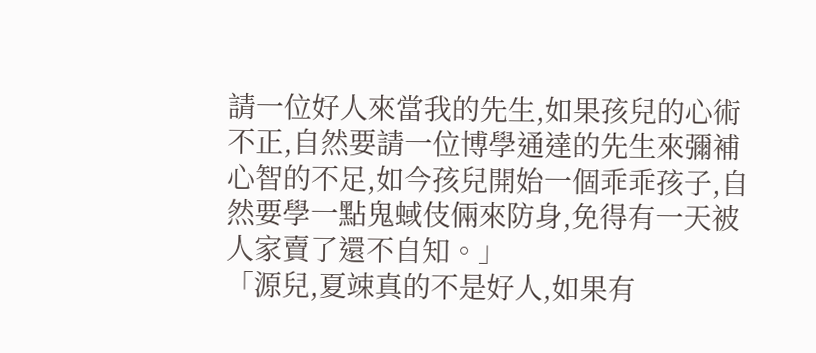請一位好人來當我的先生,如果孩兒的心術不正,自然要請一位博學通達的先生來彌補心智的不足,如今孩兒開始一個乖乖孩子,自然要學一點鬼蜮伎倆來防身,免得有一天被人家賣了還不自知。」
「源兒,夏竦真的不是好人,如果有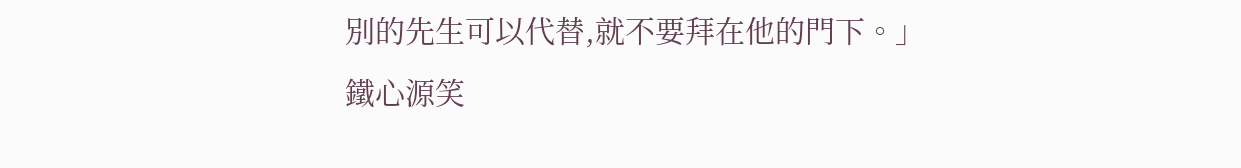別的先生可以代替,就不要拜在他的門下。」
鐵心源笑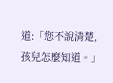道:「您不說清楚,孩兒怎麼知道。」